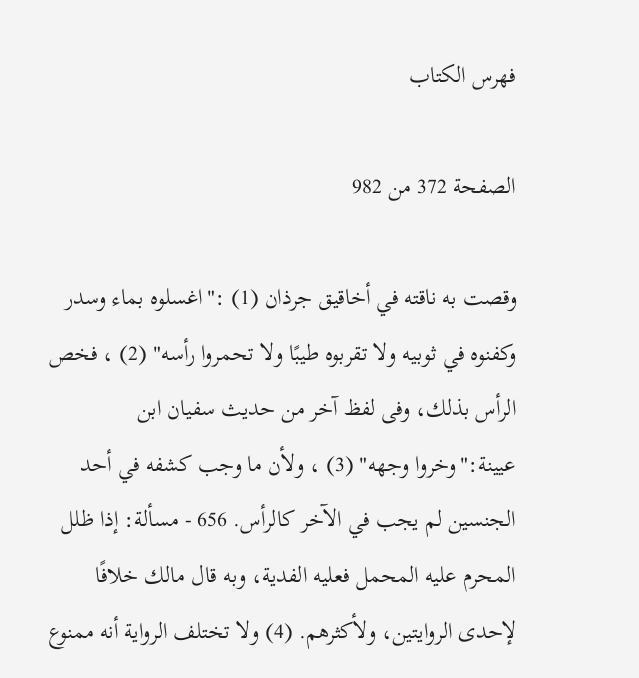فهرس الكتاب

الصفحة 372 من 982

وقصت به ناقته في أخاقيق جرذان (1) :"اغسلوه بماء وسدر وكفنوه في ثوبيه ولا تقربوه طيبًا ولا تحمروا رأسه" (2) ، فخص الرأس بذلك، وفى لفظ آخر من حديث سفيان ابن عيينة:"وخروا وجهه" (3) ، ولأن ما وجب كشفه في أحد الجنسين لم يجب في الآخر كالرأس. 656 - مسألة: إذا ظلل المحرم عليه المحمل فعليه الفدية، وبه قال مالك خلافًا لإحدى الروايتين، ولأكثرهم. (4) ولا تختلف الرواية أنه ممنوع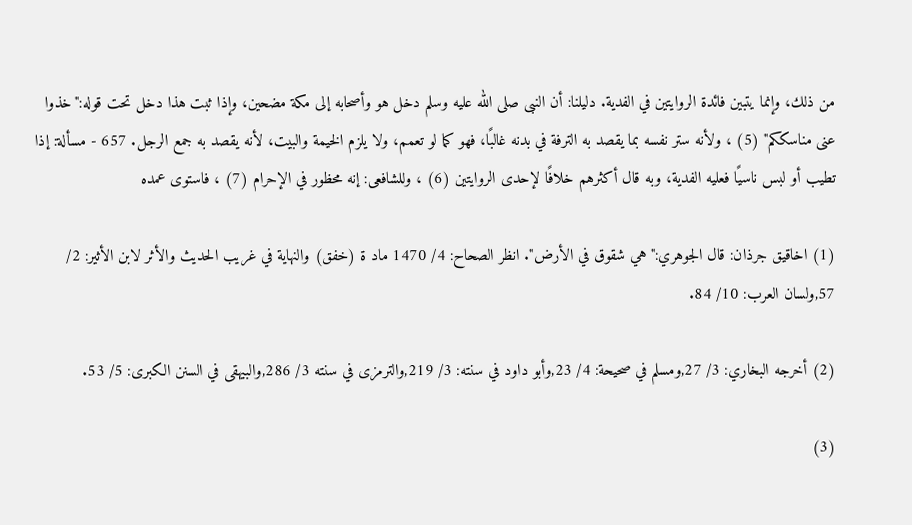من ذلك، وإنما يتبين فائدة الروايتين في الفدية. دليلنا: أن النبى صلى الله عليه وسلم دخل هو وأصحابه إلى مكة مضحين، وإذا ثبت هذا دخل تحت قوله:"خذوا عنى مناسككم" (5) ، ولأنه ستر نفسه بما يقصد به الترفة في بدنه غالبًا، فهو كما لو تعمم، ولا يلزم الخيمة والبيت، لأنه يقصد به جمع الرجل. 657 - مسألة: إذا تطيب أو لبس ناسيًا فعليه الفدية، وبه قال أكثرهم خلافًا لإحدى الروايتين (6) ، وللشافعى: إنه محظور في الإحرام (7) ، فاستوى عمده

(1) اخاقيق جرذان: قال الجوهري:"هي شقوق في الأرض". انظر الصحاح: 4/ 1470 ماد ة (خفق) والنهاية في غريب الحديث والأثر لابن الأثير: 2/ 57,ولسان العرب: 10/ 84.

(2) أخرجه البخاري: 3/ 27,ومسلم في صحيحة: 4/ 23,وأبو داود في سنته: 3/ 219,والترمزى في سنته 3/ 286,والبيهقى في السنن الكبرى: 5/ 53.

(3)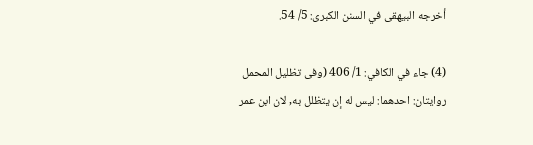أخرجه البيهقى في السنن الكبرى: 5/ 54.

(4) جاء في الكافي: 1/ 406 (وفى تظليل المحمل روايتان: احدهما: ليس له إن يتظلل به, لان ابن عمر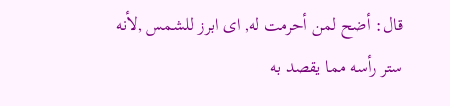قال: أضح لمن أحرمت له, اى ابرز للشمس ,لأنه ستر رأسه مما يقصد به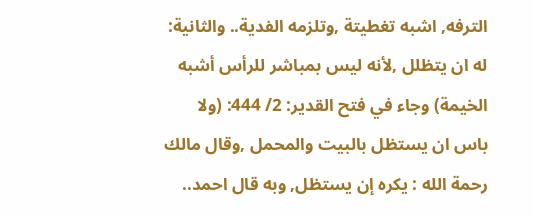الترفه, اشبه تغطيتة ,وتلزمه الفدية.. والثانية: له ان يتظلل ,لأنه ليس بمباشر للرأس أشبه الخيمة) وجاء في فتح القدير: 2/ 444: (ولا باس ان يستظل بالبيت والمحمل ,وقال مالك رحمة الله : يكره إن يستظل, وبه قال احمد..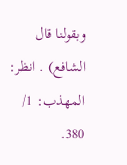وبقولنا قال الشافع) . انظر: المهذب: 1/ 380.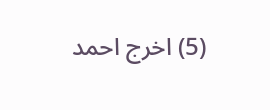(5) اخرج احمد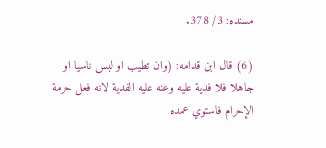مسنده: 3/ 378.

(6) قال ابن قدامه: (وان تطيب او لبس ناسيا او جاهلا فلا فدية عليه وعنه عليه الفدية لانه فعل حرمة الإحرام فاستوي عمده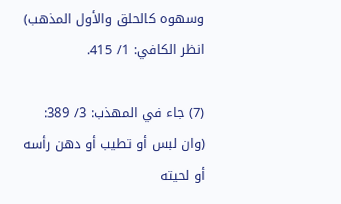وسهوه كالحلق والأول المذهب) انظر الكافي: 1/ 415.

(7) جاء في المهذب: 3/ 389: (وان لبس أو تطيب أو دهن رأسه أو لحيته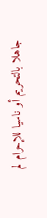جاهلا بالتحريم أو ناسيا للإحرام لم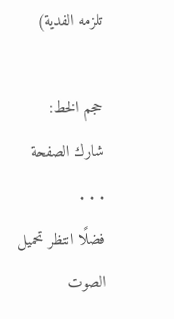تلزمه الفدية)

حجم الخط:
شارك الصفحة
. . .
فضلًا انتظر تحميل الصوت